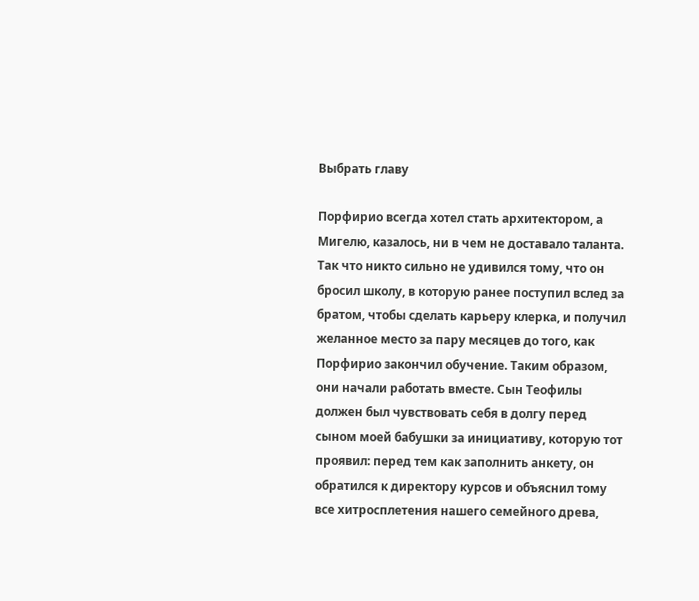Выбрать главу

Порфирио всегда хотел стать архитектором, а Мигелю, казалось, ни в чем не доставало таланта. Так что никто сильно не удивился тому, что он бросил школу, в которую ранее поступил вслед за братом, чтобы сделать карьеру клерка, и получил желанное место за пару месяцев до того, как Порфирио закончил обучение. Таким образом, они начали работать вместе. Сын Теофилы должен был чувствовать себя в долгу перед сыном моей бабушки за инициативу, которую тот проявил: перед тем как заполнить анкету, он обратился к директору курсов и объяснил тому все хитросплетения нашего семейного древа,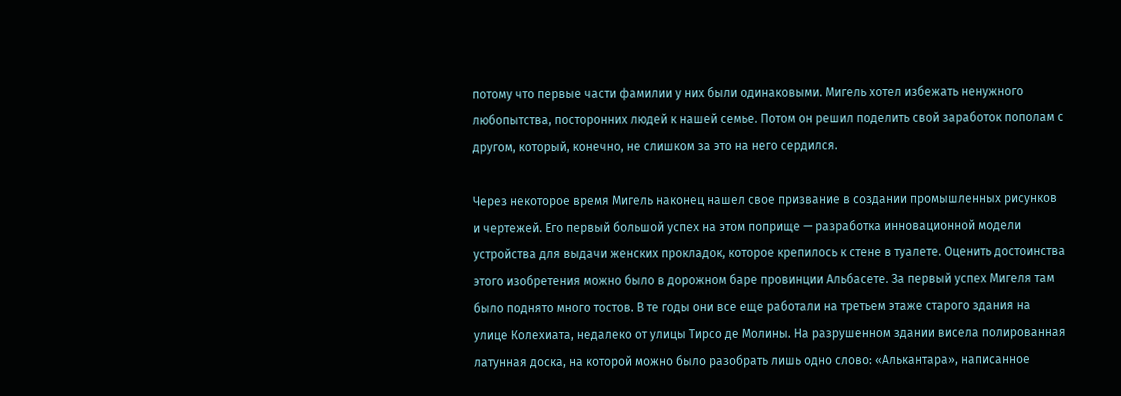потому что первые части фамилии у них были одинаковыми. Мигель хотел избежать ненужного любопытства, посторонних людей к нашей семье. Потом он решил поделить свой заработок пополам с другом, который, конечно, не слишком за это на него сердился.

Через некоторое время Мигель наконец нашел свое призвание в создании промышленных рисунков и чертежей. Его первый большой успех на этом поприще — разработка инновационной модели устройства для выдачи женских прокладок, которое крепилось к стене в туалете. Оценить достоинства этого изобретения можно было в дорожном баре провинции Альбасете. За первый успех Мигеля там было поднято много тостов. В те годы они все еще работали на третьем этаже старого здания на улице Колехиата, недалеко от улицы Тирсо де Молины. На разрушенном здании висела полированная латунная доска, на которой можно было разобрать лишь одно слово: «Алькантара», написанное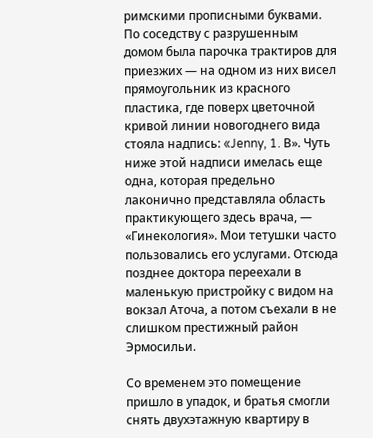римскими прописными буквами. По соседству с разрушенным домом была парочка трактиров для приезжих — на одном из них висел прямоугольник из красного пластика, где поверх цветочной кривой линии новогоднего вида стояла надпись: «Jenny, 1. В». Чуть ниже этой надписи имелась еще одна, которая предельно лаконично представляла область практикующего здесь врача, — «Гинекология». Мои тетушки часто пользовались его услугами. Отсюда позднее доктора переехали в маленькую пристройку с видом на вокзал Аточа, а потом съехали в не слишком престижный район Эрмосильи.

Со временем это помещение пришло в упадок, и братья смогли снять двухэтажную квартиру в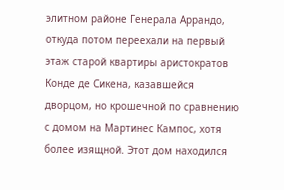элитном районе Генерала Аррандо, откуда потом переехали на первый этаж старой квартиры аристократов Конде де Сикена, казавшейся дворцом, но крошечной по сравнению с домом на Мартинес Кампос, хотя более изящной. Этот дом находился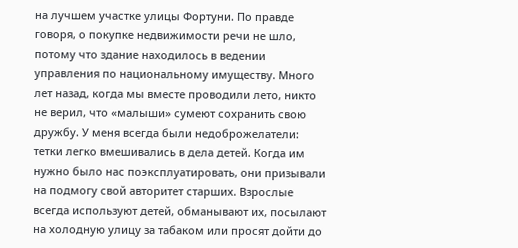на лучшем участке улицы Фортуни. По правде говоря, о покупке недвижимости речи не шло, потому что здание находилось в ведении управления по национальному имуществу. Много лет назад, когда мы вместе проводили лето, никто не верил, что «малыши» сумеют сохранить свою дружбу. У меня всегда были недоброжелатели: тетки легко вмешивались в дела детей. Когда им нужно было нас поэксплуатировать, они призывали на подмогу свой авторитет старших. Взрослые всегда используют детей, обманывают их, посылают на холодную улицу за табаком или просят дойти до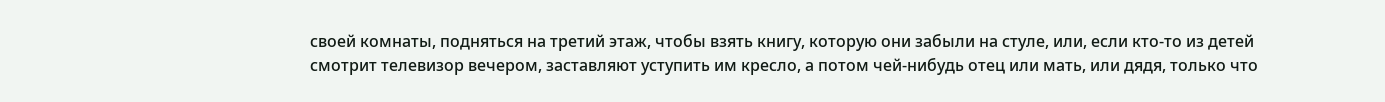своей комнаты, подняться на третий этаж, чтобы взять книгу, которую они забыли на стуле, или, если кто-то из детей смотрит телевизор вечером, заставляют уступить им кресло, а потом чей-нибудь отец или мать, или дядя, только что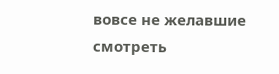вовсе не желавшие смотреть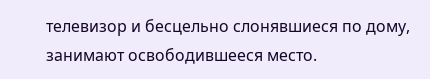телевизор и бесцельно слонявшиеся по дому, занимают освободившееся место.